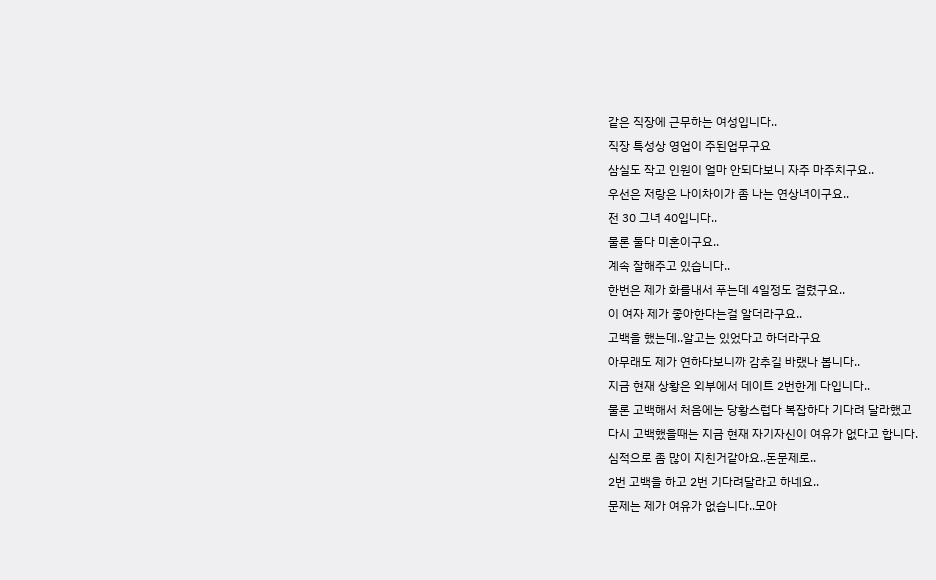같은 직장에 근무하는 여성입니다..
직장 특성상 영업이 주된업무구요
삼실도 작고 인원이 얼마 안되다보니 자주 마주치구요..
우선은 저랑은 나이차이가 좀 나는 연상녀이구요..
전 30 그녀 40입니다..
물론 둘다 미혼이구요..
계속 잘해주고 있습니다..
한번은 제가 화를내서 푸는데 4일정도 걸렸구요..
이 여자 제가 좋아한다는걸 알더라구요..
고백을 했는데..알고는 있었다고 하더라구요
아무래도 제가 연하다보니까 감추길 바랬나 봅니다..
지금 현재 상황은 외부에서 데이트 2번한게 다입니다..
물론 고백해서 처음에는 당황스럽다 복잡하다 기다려 달라했고
다시 고백했을때는 지금 현재 자기자신이 여유가 없다고 합니다.
심적으로 좀 많이 지친거같아요..돈문제로..
2번 고백을 하고 2번 기다려달라고 하네요..
문제는 제가 여유가 없습니다..모아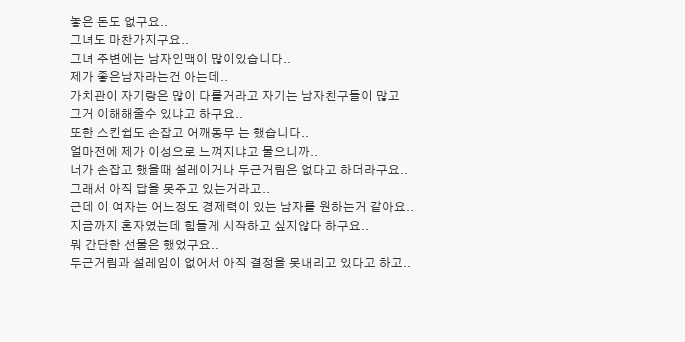놓은 돈도 없구요..
그녀도 마찬가지구요..
그녀 주변에는 남자인맥이 많이있습니다..
제가 좋은남자라는건 아는데..
가치관이 자기랑은 많이 다를거라고 자기는 남자친구들이 많고
그거 이해해줄수 있냐고 하구요..
또한 스킨쉽도 손잡고 어깨동무 는 했습니다..
얼마전에 제가 이성으로 느껴지냐고 물으니까..
너가 손잡고 했을때 설레이거나 두근거림은 없다고 하더라구요..
그래서 아직 답을 못주고 있는거라고..
근데 이 여자는 어느정도 경제력이 있는 남자를 원하는거 같아요..
지금까지 혼자였는데 힘들게 시작하고 싶지않다 하구요..
뭐 간단한 선물은 했었구요..
두근거림과 설레임이 없어서 아직 결정을 못내리고 있다고 하고..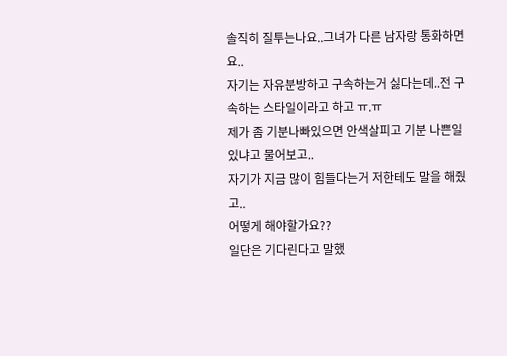솔직히 질투는나요..그녀가 다른 남자랑 통화하면요..
자기는 자유분방하고 구속하는거 싫다는데..전 구속하는 스타일이라고 하고 ㅠ.ㅠ
제가 좀 기분나빠있으면 안색살피고 기분 나쁜일 있냐고 물어보고..
자기가 지금 많이 힘들다는거 저한테도 말을 해줬고..
어떻게 해야할가요??
일단은 기다린다고 말했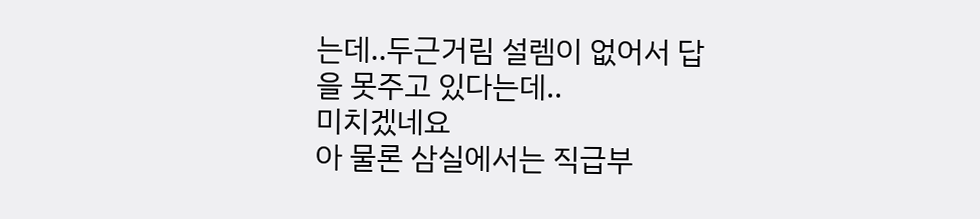는데..두근거림 설렘이 없어서 답을 못주고 있다는데..
미치겠네요
아 물론 삼실에서는 직급부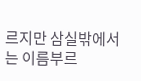르지만 삼실밖에서는 이름부르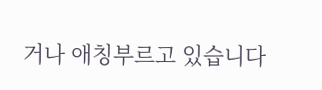거나 애칭부르고 있습니다